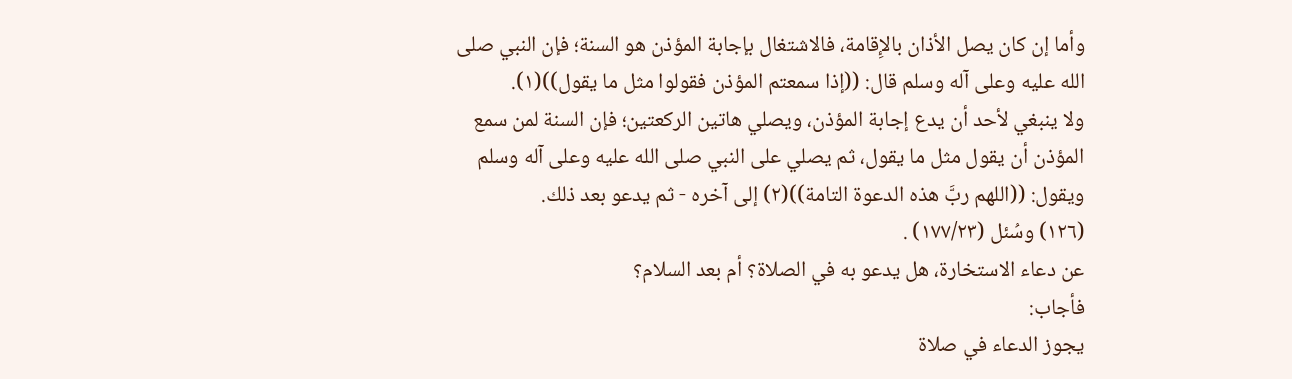وأما إن كان يصل الأذان بالإِقامة، فالاشتغال بإجابة المؤذن هو السنة؛ فإن النبي صلى الله عليه وعلى آله وسلم قال: ((إذا سمعتم المؤذن فقولوا مثل ما يقول))(١).
ولا ينبغي لأحد أن يدع إجابة المؤذن، ويصلي هاتين الركعتين؛ فإن السنة لمن سمع المؤذن أن يقول مثل ما يقول، ثم يصلي على النبي صلى الله عليه وعلى آله وسلم ويقول: ((اللهم ربَّ هذه الدعوة التامة))(٢) إلى آخره - ثم يدعو بعد ذلك.
(١٢٦) وسُئل (١٧٧/٢٣) .
عن دعاء الاستخارة، هل يدعو به في الصلاة؟ أم بعد السلام؟
فأجاب:
يجوز الدعاء في صلاة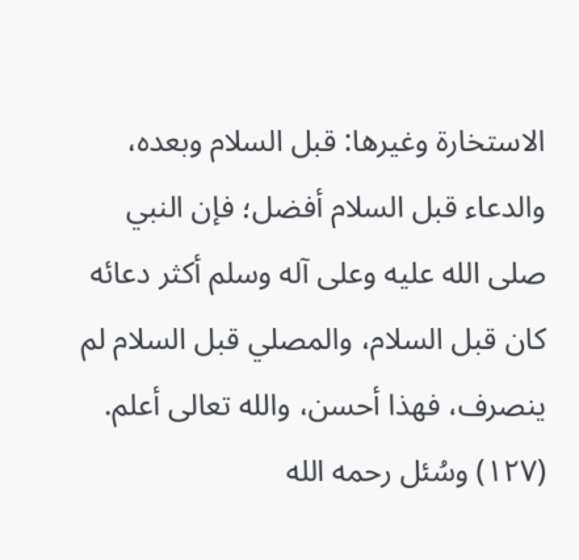الاستخارة وغيرها: قبل السلام وبعده، والدعاء قبل السلام أفضل؛ فإن النبي صلى الله عليه وعلى آله وسلم أكثر دعائه كان قبل السلام، والمصلي قبل السلام لم ينصرف، فهذا أحسن، والله تعالى أعلم.
(١٢٧) وسُئل رحمه الله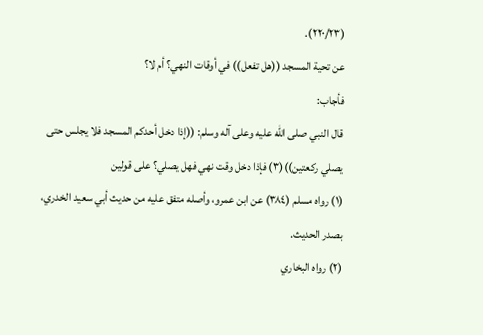(٢٢٠/٢٣).
عن تحية المسجد ((هل تفعل)) في أوقات النهي؟ أم لا؟
فأجاب:
قال النبي صلى الله عليه وعلى آله وسلم: ((إذا دخل أحدكم المسجد فلا يجلس حتى يصلي ركعتين))(٣) فإذا دخل وقت نهي فهل يصلي؟ على قولين
(١) رواه مسلم (٣٨٤) عن ابن عمرو، وأصله متفق عليه من حديث أبي سعيد الخدري، بصدر الحديث.
(٢) رواه البخاري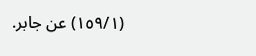(١٥٩/١) عن جابر.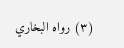(٣) رواه البخاري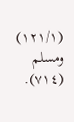(١٢١/١) ومسلم (٧١٤).